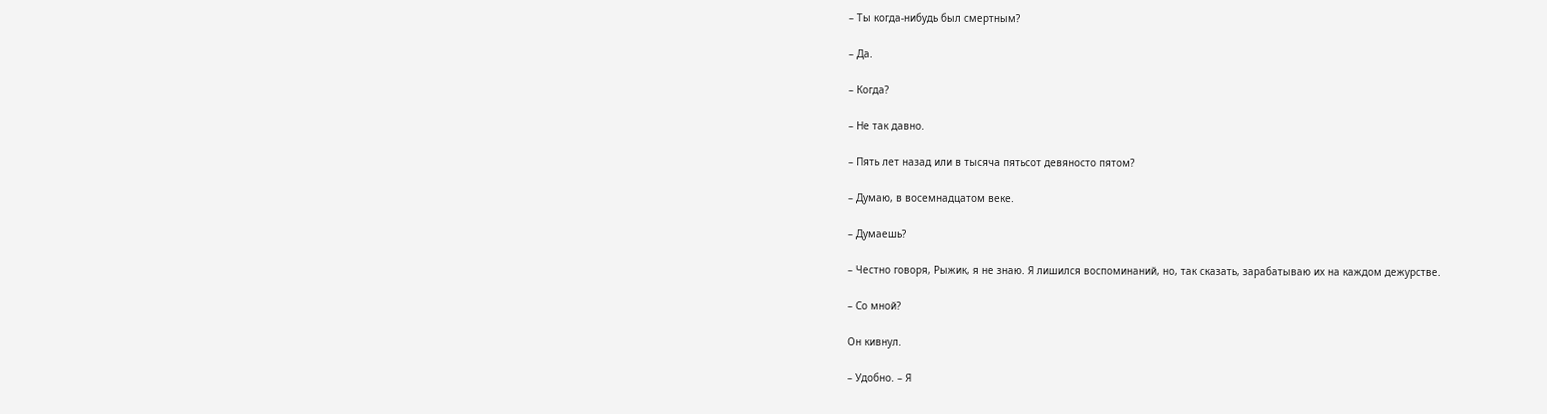– Ты когда-нибудь был смертным?

– Да.

– Когда?

– Не так давно.

– Пять лет назад или в тысяча пятьсот девяносто пятом?

– Думаю, в восемнадцатом веке.

– Думаешь?

– Честно говоря, Рыжик, я не знаю. Я лишился воспоминаний, но, так сказать, зарабатываю их на каждом дежурстве.

– Со мной?

Он кивнул.

– Удобно. – Я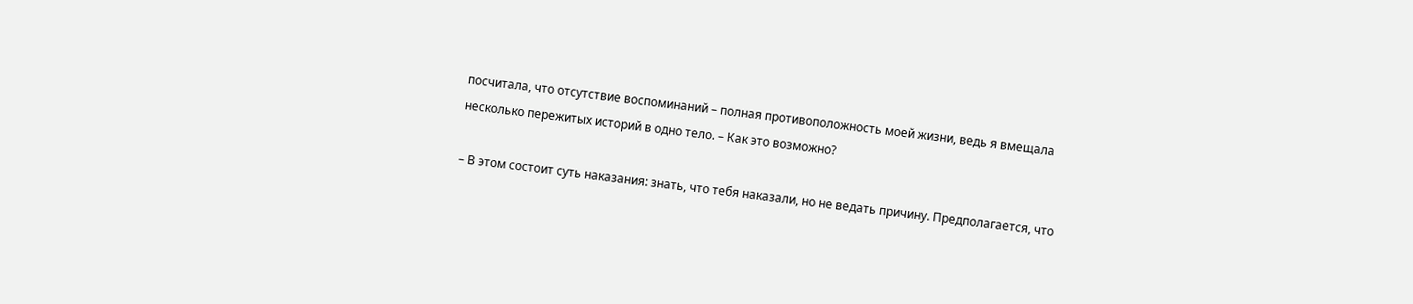посчитала, что отсутствие воспоминаний – полная противоположность моей жизни, ведь я вмещала несколько пережитых историй в одно тело. – Как это возможно?

– В этом состоит суть наказания: знать, что тебя наказали, но не ведать причину. Предполагается, что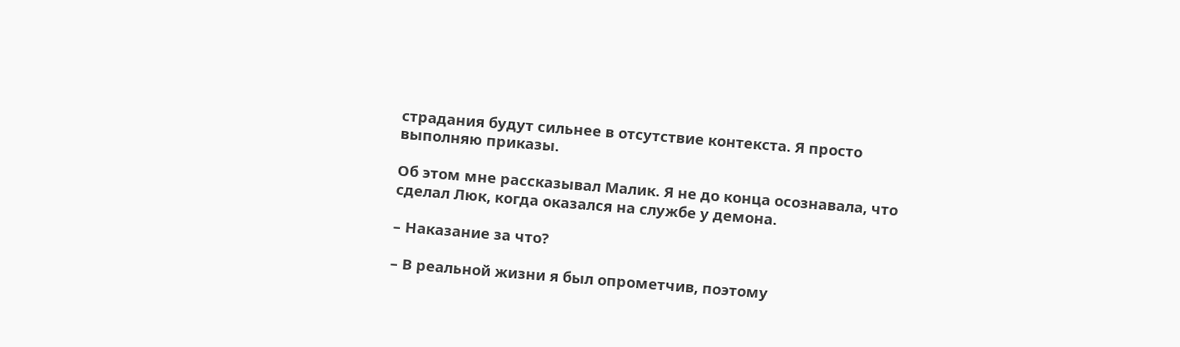страдания будут сильнее в отсутствие контекста. Я просто выполняю приказы.

Об этом мне рассказывал Малик. Я не до конца осознавала, что сделал Люк, когда оказался на службе у демона.

– Наказание за что?

– В реальной жизни я был опрометчив, поэтому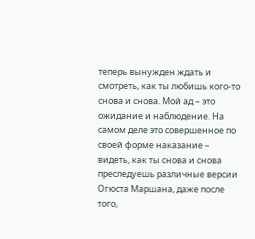теперь вынужден ждать и смотреть, как ты любишь кого-то снова и снова. Мой ад – это ожидание и наблюдение. На самом деле это совершенное по своей форме наказание – видеть, как ты снова и снова преследуешь различные версии Огюста Маршана, даже после того,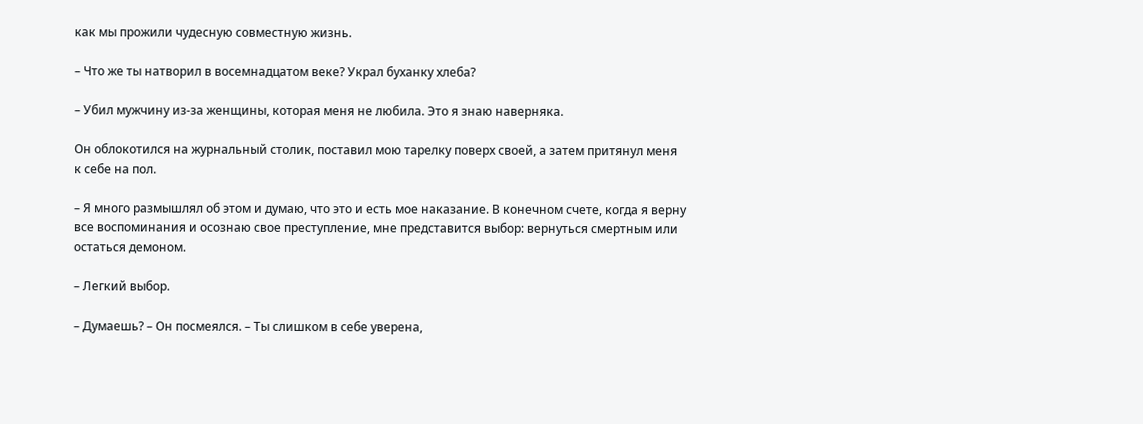как мы прожили чудесную совместную жизнь.

– Что же ты натворил в восемнадцатом веке? Украл буханку хлеба?

– Убил мужчину из-за женщины, которая меня не любила. Это я знаю наверняка.

Он облокотился на журнальный столик, поставил мою тарелку поверх своей, а затем притянул меня к себе на пол.

– Я много размышлял об этом и думаю, что это и есть мое наказание. В конечном счете, когда я верну все воспоминания и осознаю свое преступление, мне представится выбор: вернуться смертным или остаться демоном.

– Легкий выбор.

– Думаешь? – Он посмеялся. – Ты слишком в себе уверена,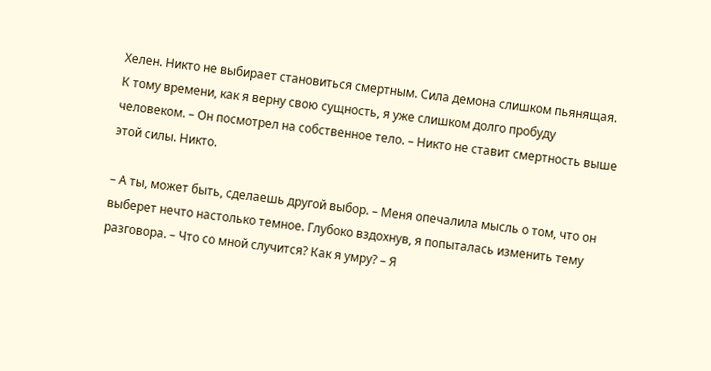Хелен. Никто не выбирает становиться смертным. Сила демона слишком пьянящая. К тому времени, как я верну свою сущность, я уже слишком долго пробуду человеком. – Он посмотрел на собственное тело. – Никто не ставит смертность выше этой силы. Никто.

– А ты, может быть, сделаешь другой выбор. – Меня опечалила мысль о том, что он выберет нечто настолько темное. Глубоко вздохнув, я попыталась изменить тему разговора. – Что со мной случится? Как я умру? – Я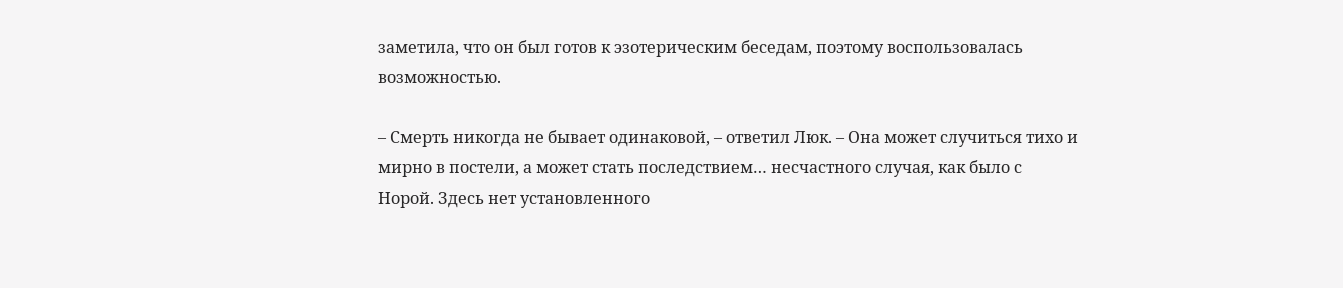заметила, что он был готов к эзотерическим беседам, поэтому воспользовалась возможностью.

– Смерть никогда не бывает одинаковой, – ответил Люк. – Она может случиться тихо и мирно в постели, а может стать последствием… несчастного случая, как было с Норой. Здесь нет установленного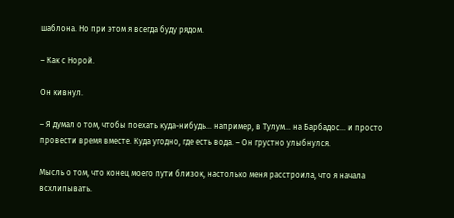шаблона. Но при этом я всегда буду рядом.

– Как с Норой.

Он кивнул.

– Я думал о том, чтобы поехать куда-нибудь… например, в Тулум… на Барбадос… и просто провести время вместе. Куда угодно, где есть вода. – Он грустно улыбнулся.

Мысль о том, что конец моего пути близок, настолько меня расстроила, что я начала всхлипывать.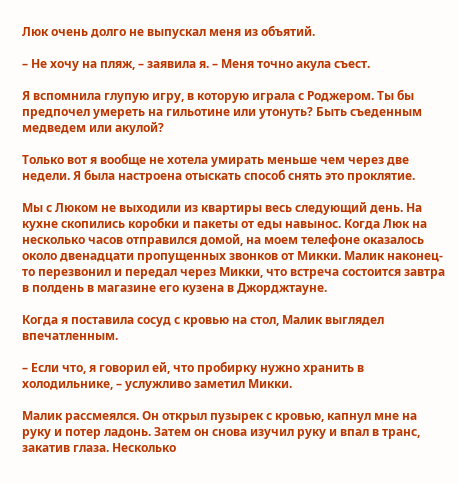Люк очень долго не выпускал меня из объятий.

– Не хочу на пляж, – заявила я. – Меня точно акула съест.

Я вспомнила глупую игру, в которую играла с Роджером. Ты бы предпочел умереть на гильотине или утонуть? Быть съеденным медведем или акулой?

Только вот я вообще не хотела умирать меньше чем через две недели. Я была настроена отыскать способ снять это проклятие.

Мы с Люком не выходили из квартиры весь следующий день. На кухне скопились коробки и пакеты от еды навынос. Когда Люк на несколько часов отправился домой, на моем телефоне оказалось около двенадцати пропущенных звонков от Микки. Малик наконец-то перезвонил и передал через Микки, что встреча состоится завтра в полдень в магазине его кузена в Джорджтауне.

Когда я поставила сосуд с кровью на стол, Малик выглядел впечатленным.

– Если что, я говорил ей, что пробирку нужно хранить в холодильнике, – услужливо заметил Микки.

Малик рассмеялся. Он открыл пузырек с кровью, капнул мне на руку и потер ладонь. Затем он снова изучил руку и впал в транс, закатив глаза. Несколько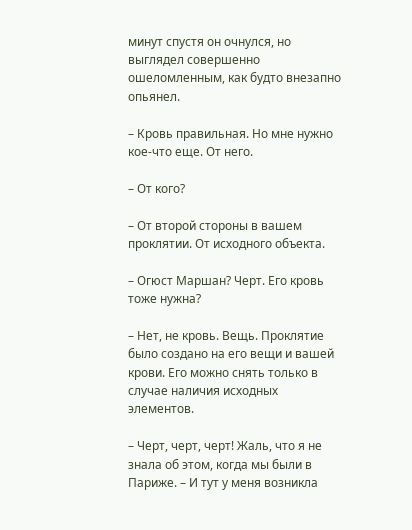минут спустя он очнулся, но выглядел совершенно ошеломленным, как будто внезапно опьянел.

– Кровь правильная. Но мне нужно кое-что еще. От него.

– От кого?

– От второй стороны в вашем проклятии. От исходного объекта.

– Огюст Маршан? Черт. Его кровь тоже нужна?

– Нет, не кровь. Вещь. Проклятие было создано на его вещи и вашей крови. Его можно снять только в случае наличия исходных элементов.

– Черт, черт, черт! Жаль, что я не знала об этом, когда мы были в Париже. – И тут у меня возникла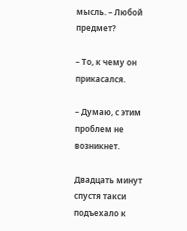мысль. – Любой предмет?

– То, к чему он прикасался.

– Думаю, с этим проблем не возникнет.

Двадцать минут спустя такси подъехало к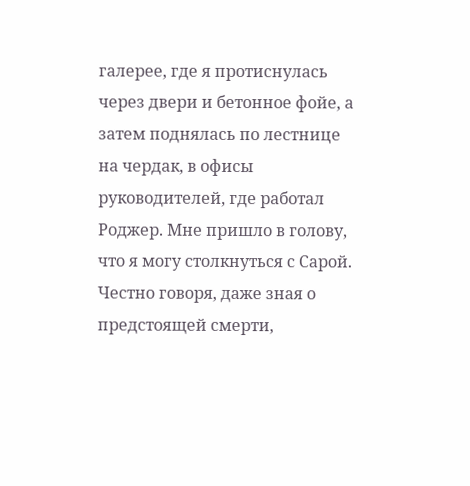галерее, где я протиснулась через двери и бетонное фойе, а затем поднялась по лестнице на чердак, в офисы руководителей, где работал Роджер. Мне пришло в голову, что я могу столкнуться с Сарой. Честно говоря, даже зная о предстоящей смерти,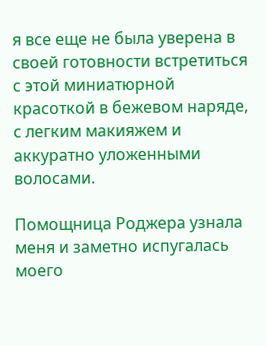я все еще не была уверена в своей готовности встретиться с этой миниатюрной красоткой в бежевом наряде, с легким макияжем и аккуратно уложенными волосами.

Помощница Роджера узнала меня и заметно испугалась моего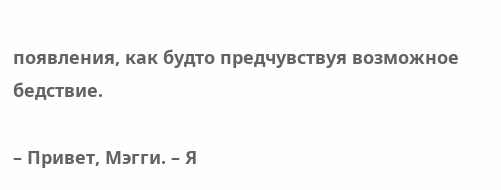появления, как будто предчувствуя возможное бедствие.

– Привет, Мэгги. – Я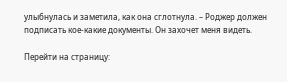улыбнулась и заметила, как она сглотнула. – Роджер должен подписать кое-какие документы. Он захочет меня видеть.

Перейти на страницу: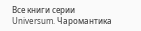Все книги серии Universum. Чаромантика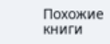Похожие книги